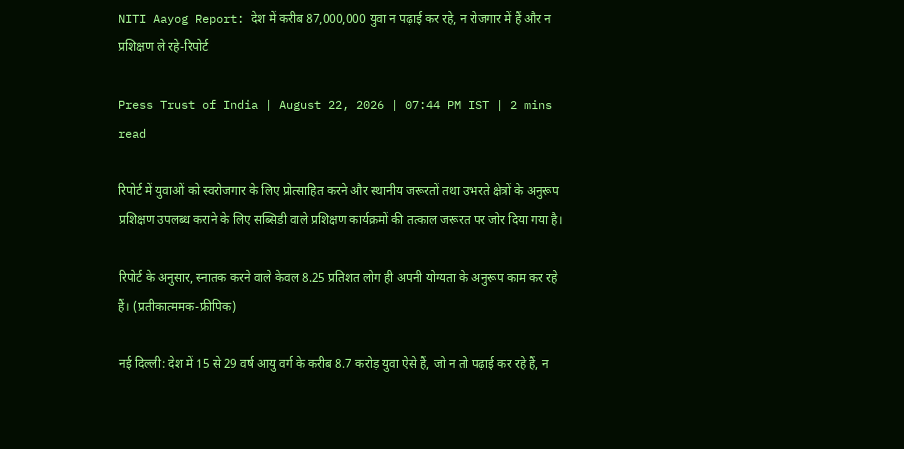NITI Aayog Report: देश में करीब 87,000,000 युवा न पढ़ाई कर रहे, न रोजगार में हैं और न प्रशिक्षण ले रहे-रिपोर्ट

Press Trust of India | August 22, 2026 | 07:44 PM IST | 2 mins read

रिपोर्ट में युवाओं को स्वरोजगार के लिए प्रोत्साहित करने और स्थानीय जरूरतों तथा उभरते क्षेत्रों के अनुरूप प्रशिक्षण उपलब्ध कराने के लिए सब्सिडी वाले प्रशिक्षण कार्यक्रमों की तत्काल जरूरत पर जोर दिया गया है।

रिपोर्ट के अनुसार, स्नातक करने वाले केवल 8.25 प्रतिशत लोग ही अपनी योग्यता के अनुरूप काम कर रहे हैं। (प्रतीकात्ममक-फ्रीपिक)

नई दिल्ली: देश में 15 से 29 वर्ष आयु वर्ग के करीब 8.7 करोड़ युवा ऐसे हैं, जो न तो पढ़ाई कर रहे हैं, न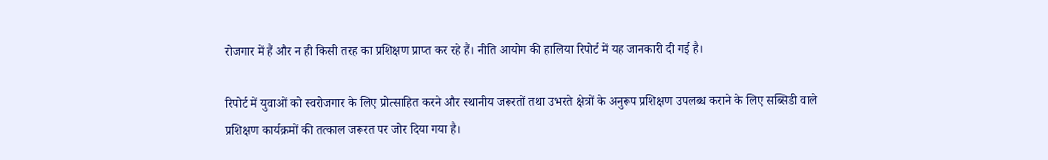रोजगार में हैं और न ही किसी तरह का प्रशिक्षण प्राप्त कर रहे हैं। नीति आयोग की हालिया रिपोर्ट में यह जानकारी दी गई है।

रिपोर्ट में युवाओं को स्वरोजगार के लिए प्रोत्साहित करने और स्थानीय जरूरतों तथा उभरते क्षेत्रों के अनुरूप प्रशिक्षण उपलब्ध कराने के लिए सब्सिडी वाले प्रशिक्षण कार्यक्रमों की तत्काल जरूरत पर जोर दिया गया है।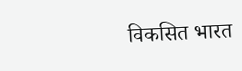विकसित भारत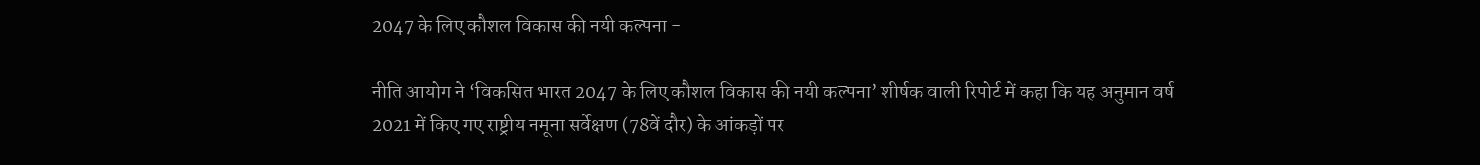2047 के लिए कौशल विकास की नयी कल्पना -

नीति आयोग ने ‘विकसित भारत 2047 के लिए कौशल विकास की नयी कल्पना’ शीर्षक वाली रिपोर्ट में कहा कि यह अनुमान वर्ष 2021 में किए गए राष्ट्रीय नमूना सर्वेक्षण (78वें दौर) के आंकड़ों पर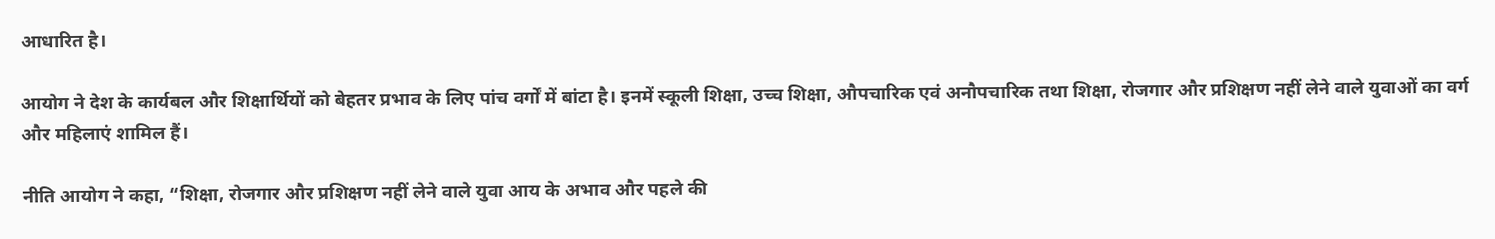आधारित है।

आयोग ने देश के कार्यबल और शिक्षार्थियों को बेहतर प्रभाव के लिए पांच वर्गों में बांटा है। इनमें स्कूली शिक्षा, उच्च शिक्षा, औपचारिक एवं अनौपचारिक तथा शिक्षा, रोजगार और प्रशिक्षण नहीं लेने वाले युवाओं का वर्ग और महिलाएं शामिल हैं।

नीति आयोग ने कहा, “शिक्षा, रोजगार और प्रशिक्षण नहीं लेने वाले युवा आय के अभाव और पहले की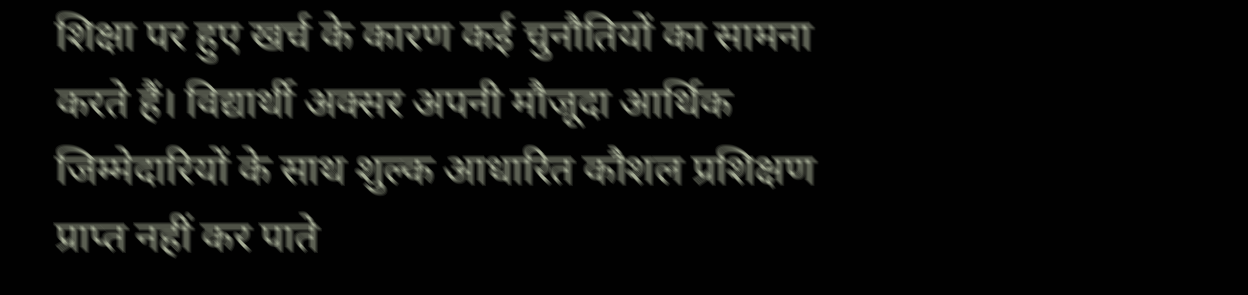शिक्षा पर हुए खर्च के कारण कई चुनौतियों का सामना करते हैं। विद्यार्थी अक्सर अपनी मौजूदा आर्थिक जिम्मेदारियों के साथ शुल्क आधारित कौशल प्रशिक्षण प्राप्त नहीं कर पाते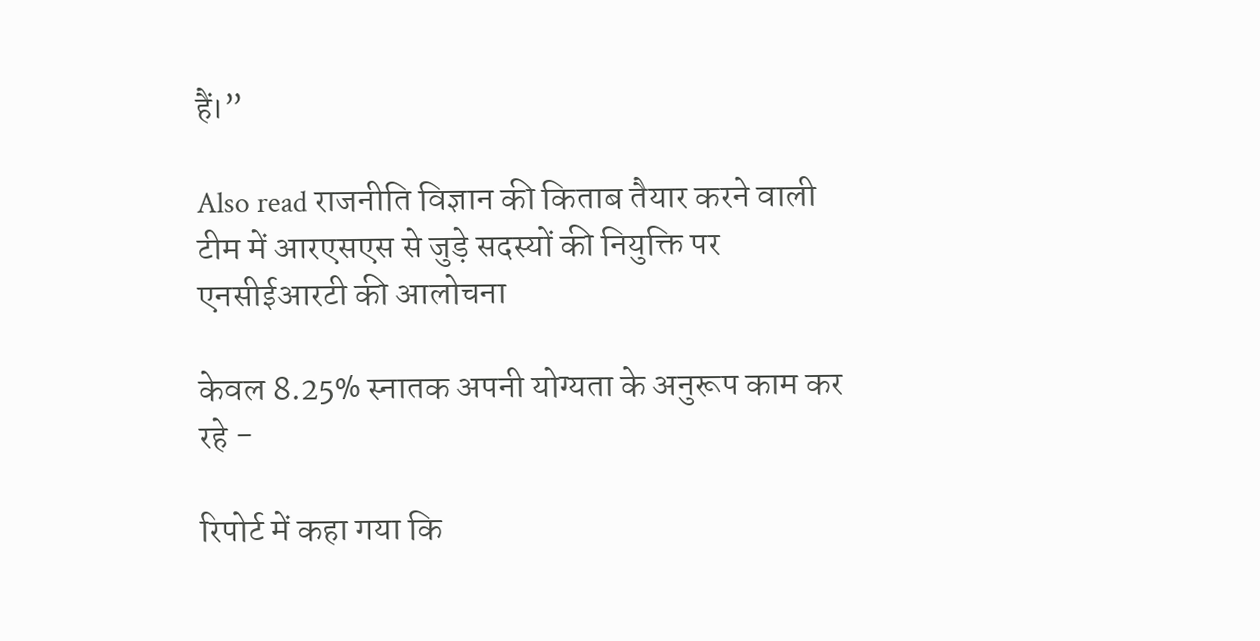हैं।”

Also read राजनीति विज्ञान की किताब तैयार करने वाली टीम में आरएसएस से जुड़े सदस्यों की नियुक्ति पर एनसीईआरटी की आलोचना

केवल 8.25% स्नातक अपनी योग्यता के अनुरूप काम कर रहे -

रिपोर्ट में कहा गया कि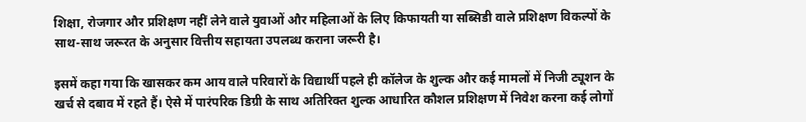शिक्षा, रोजगार और प्रशिक्षण नहीं लेने वाले युवाओं और महिलाओं के लिए किफायती या सब्सिडी वाले प्रशिक्षण विकल्पों के साथ-साथ जरूरत के अनुसार वित्तीय सहायता उपलब्ध कराना जरूरी है।

इसमें कहा गया कि खासकर कम आय वाले परिवारों के विद्यार्थी पहले ही कॉलेज के शुल्क और कई मामलों में निजी ट्यूशन के खर्च से दबाव में रहते हैं। ऐसे में पारंपरिक डिग्री के साथ अतिरिक्त शुल्क आधारित कौशल प्रशिक्षण में निवेश करना कई लोगों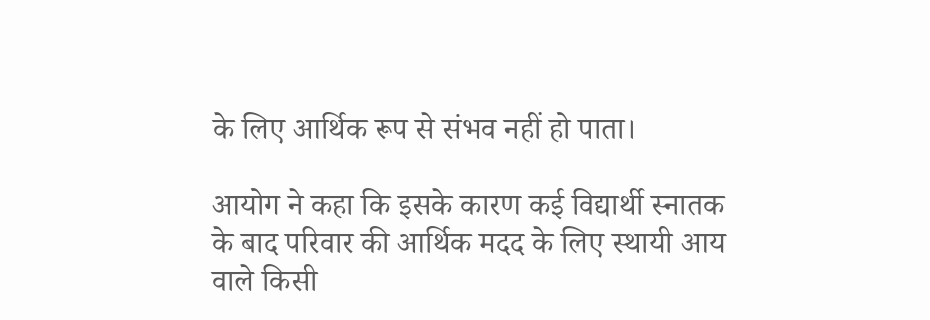के लिए आर्थिक रूप से संभव नहीं हो पाता।

आयोग ने कहा कि इसके कारण कई विद्यार्थी स्नातक के बाद परिवार की आर्थिक मदद के लिए स्थायी आय वाले किसी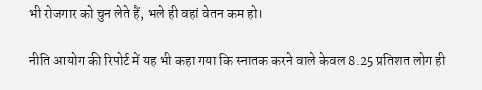भी रोजगार को चुन लेते हैं, भले ही वहां वेतन कम हो।

नीति आयोग की रिपोर्ट में यह भी कहा गया कि स्नातक करने वाले केवल 8.25 प्रतिशत लोग ही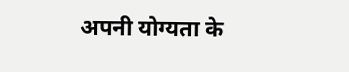अपनी योग्यता के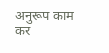अनुरूप काम कर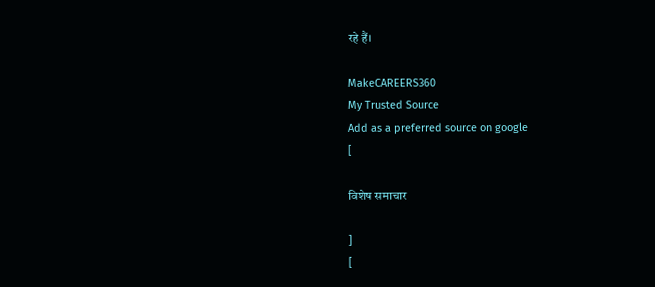रहे हैं।

MakeCAREERS360
My Trusted Source
Add as a preferred source on google
[

विशेष समाचार

]
[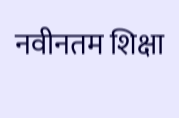नवीनतम शिक्षा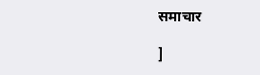समाचार

]